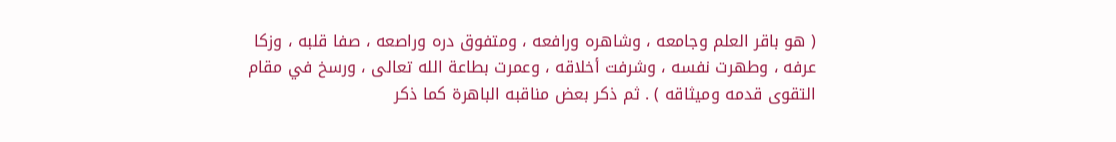( هو باقر العلم وجامعه ، وشاهره ورافعه ، ومتفوق دره وراصعه ، صفا قلبه ، وزكا
عرفه ، وطهرت نفسه ، وشرفت أخلاقه ، وعمرت بطاعة الله تعالى ، ورسخ في مقام
التقوى قدمه وميثاقه ) . ثم ذكر بعض مناقبه الباهرة كما ذكر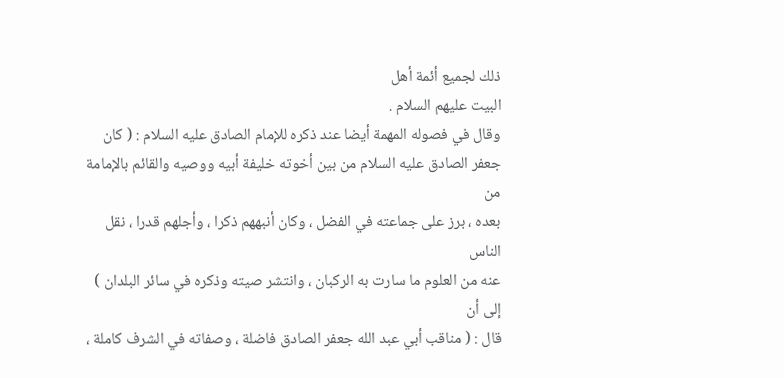ذلك لجميع أئمة أهل
البيت عليهم السلام .
وقال في فصوله المهمة أيضا عند ذكره للإمام الصادق عليه السلام : ( كان
جعفر الصادق عليه السلام من بين أخوته خليفة أبيه ووصيه والقائم بالإمامة من
بعده ، برز على جماعته في الفضل ، وكان أنبههم ذكرا ، وأجلهم قدرا ، نقل الناس
عنه من العلوم ما سارت به الركبان ، وانتشر صيته وذكره في سائر البلدان ) إلى أن
قال : ( مناقب أبي عبد الله جعفر الصادق فاضلة ، وصفاته في الشرف كاملة ،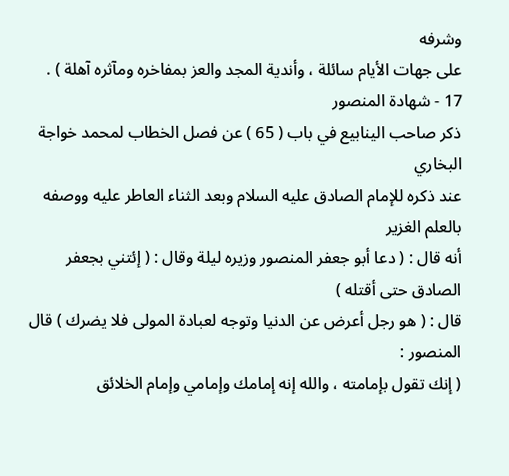وشرفه
على جهات الأيام سائلة ، وأندية المجد والعز بمفاخره ومآثره آهلة ) .
17 - شهادة المنصور
ذكر صاحب الينابيع في باب ( 65 ) عن فصل الخطاب لمحمد خواجة البخاري
عند ذكره للإمام الصادق عليه السلام وبعد الثناء العاطر عليه ووصفه بالعلم الغزير
أنه قال : ( دعا أبو جعفر المنصور وزيره ليلة وقال : ( إئتني بجعفر الصادق حتى أقتله )
قال : ( هو رجل أعرض عن الدنيا وتوجه لعبادة المولى فلا يضرك ) قال المنصور :
( إنك تقول بإمامته ، والله إنه إمامك وإمامي وإمام الخلائق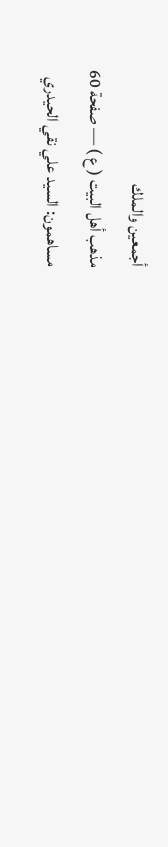أجمعين والملك
مذهب أهل البيت ( ع ) — صفحة 60
مساهمون: السيد علي نقي الحيدري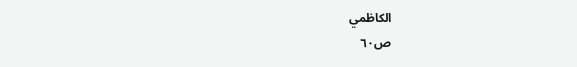الكاظمي
ص٦٠